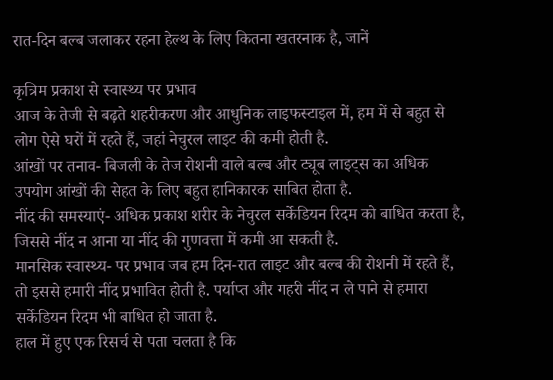रात-दिन बल्ब जलाकर रहना हेल्थ के लिए कितना खतरनाक है, जानें

कृत्रिम प्रकाश से स्वास्थ्य पर प्रभाव
आज के तेजी से बढ़ते शहरीकरण और आधुनिक लाइफस्टाइल में, हम में से बहुत से लोग ऐसे घरों में रहते हैं, जहां नेचुरल लाइट की कमी होती है.
आंखों पर तनाव- बिजली के तेज रोशनी वाले बल्ब और ट्यूब लाइट्स का अधिक उपयोग आंखों की सेहत के लिए बहुत हानिकारक साबित होता है.
नींद की समस्याएं- अधिक प्रकाश शरीर के नेचुरल सर्केडियन रिदम को बाधित करता है, जिससे नींद न आना या नींद की गुणवत्ता में कमी आ सकती है.
मानसिक स्वास्थ्य- पर प्रभाव जब हम दिन-रात लाइट और बल्ब की रोशनी में रहते हैं, तो इससे हमारी नींद प्रभावित होती है. पर्याप्त और गहरी नींद न ले पाने से हमारा सर्केडियन रिदम भी बाधित हो जाता है.
हाल में हुए एक रिसर्च से पता चलता है कि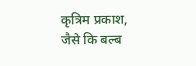कृत्रिम प्रकाश, जैसे कि बल्ब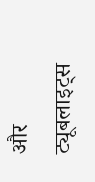और ट्यूबलाइट्स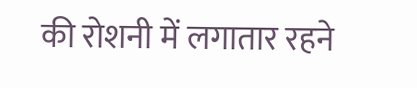की रोशनी में लगातार रहने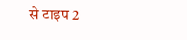से टाइप 2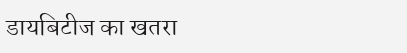डायबिटीज का खतरा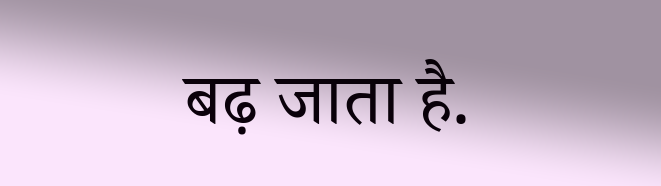बढ़ जाता है.